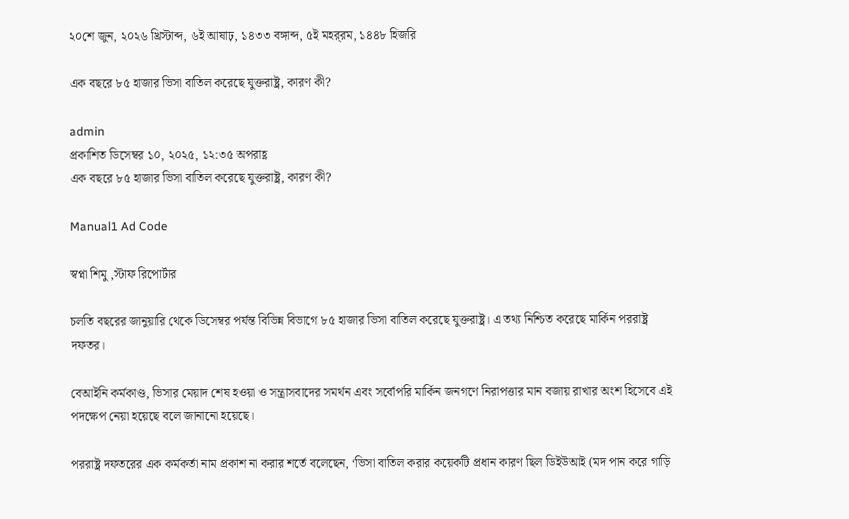২০শে জুন, ২০২৬ খ্রিস্টাব্দ, ৬ই আষাঢ়, ১৪৩৩ বঙ্গাব্দ, ৫ই মহর্‌রম, ১৪৪৮ হিজরি

এক বছরে ৮৫ হাজার ভিসা বাতিল করেছে যুক্তরাষ্ট্র, কারণ কী?

admin
প্রকাশিত ডিসেম্বর ১০, ২০২৫, ১২:৩৫ অপরাহ্ণ
এক বছরে ৮৫ হাজার ভিসা বাতিল করেছে যুক্তরাষ্ট্র, কারণ কী?

Manual1 Ad Code

স্বপ্না শিমু ,স্টাফ রিপোর্টার

চলতি বছরের জানুয়ারি থেকে ডিসেম্বর পর্যন্ত বিভিন্ন বিভাগে ৮৫ হাজার ভিসা বাতিল করেছে যুক্তরাষ্ট্র। এ তথ্য নিশ্চিত করেছে মার্কিন পররাষ্ট্র দফতর।

বেআইনি কর্মকাণ্ড, ভিসার মেয়াদ শেষ হওয়া ও সন্ত্রাসবাদের সমর্থন এবং সর্বোপরি মার্কিন জনগণে নিরাপত্তার মান বজায় রাখার অংশ হিসেবে এই পদক্ষেপ নেয়া হয়েছে বলে জানানো হয়েছে।

পররাষ্ট্র দফতরের এক কর্মকর্তা নাম প্রকাশ না করার শর্তে বলেছেন, ‘ভিসা বাতিল করার কয়েকটি প্রধান কারণ ছিল ডিইউআই (মদ পান করে গাড়ি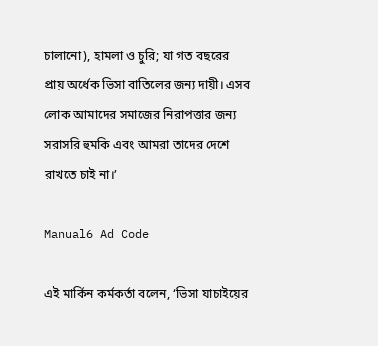চালানো), হামলা ও চুরি; যা গত বছরের প্রায় অর্ধেক ভিসা বাতিলের জন্য দায়ী। এসব লোক আমাদের সমাজের নিরাপত্তার জন্য সরাসরি হুমকি এবং আমরা তাদের দেশে রাখতে চাই না।’

Manual6 Ad Code

এই মার্কিন কর্মকর্তা বলেন, ‘ভিসা যাচাইয়ের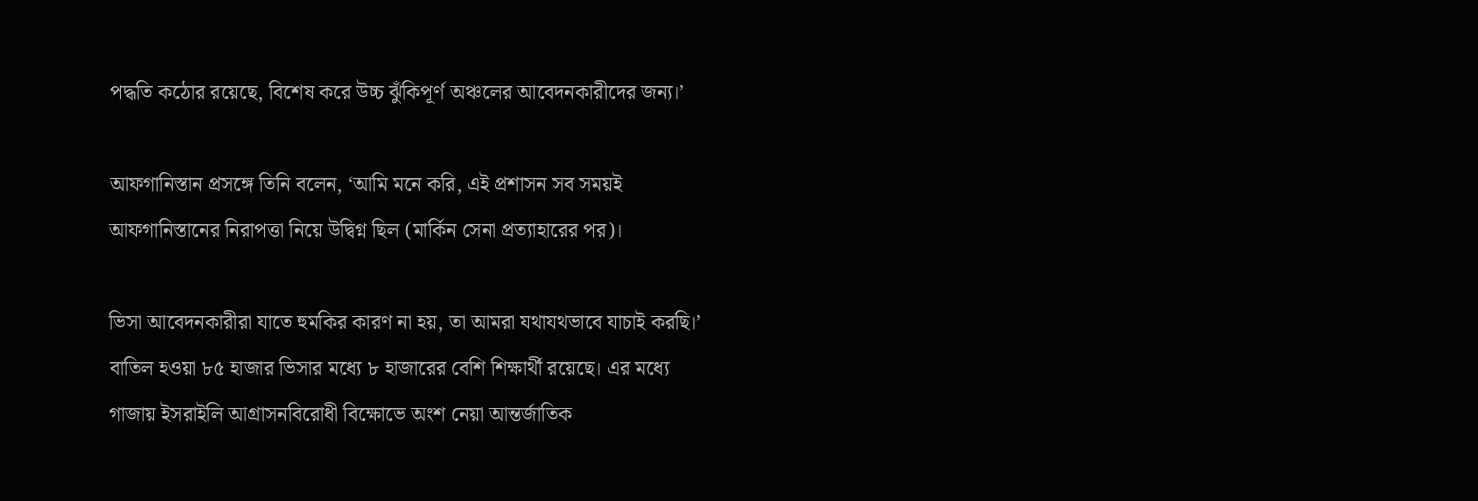পদ্ধতি কঠোর রয়েছে, বিশেষ করে উচ্চ ঝুঁকিপূর্ণ অঞ্চলের আবেদনকারীদের জন্য।’

আফগানিস্তান প্রসঙ্গে তিনি বলেন, ‘আমি মনে করি, এই প্রশাসন সব সময়ই আফগানিস্তানের নিরাপত্তা নিয়ে উদ্বিগ্ন ছিল (মার্কিন সেনা প্রত্যাহারের পর)।

ভিসা আবেদনকারীরা যাতে হুমকির কারণ না হয়, তা আমরা যথাযথভাবে যাচাই করছি।’ বাতিল হওয়া ৮৫ হাজার ভিসার মধ্যে ৮ হাজারের বেশি শিক্ষার্থী রয়েছে। এর মধ্যে গাজায় ইসরাইলি আগ্রাসনবিরোধী বিক্ষোভে অংশ নেয়া আন্তর্জাতিক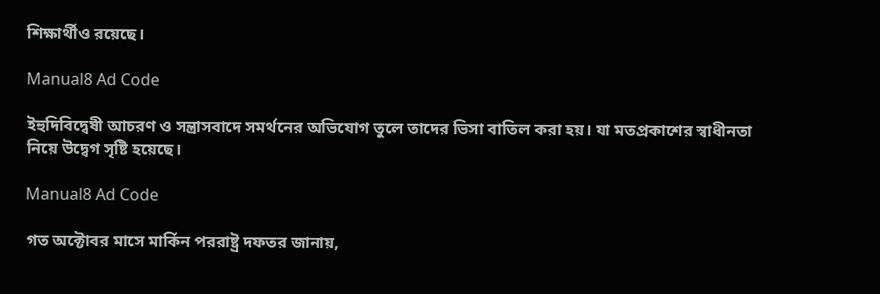শিক্ষার্থীও রয়েছে।

Manual8 Ad Code

ইহুদিবিদ্বেষী আচরণ ও সন্ত্রাসবাদে সমর্থনের অভিযোগ তুলে তাদের ভিসা বাতিল করা হয়। যা মতপ্রকাশের স্বাধীনতা নিয়ে উদ্বেগ সৃষ্টি হয়েছে।

Manual8 Ad Code

গত অক্টোবর মাসে মার্কিন পররাষ্ট্র দফতর জানায়,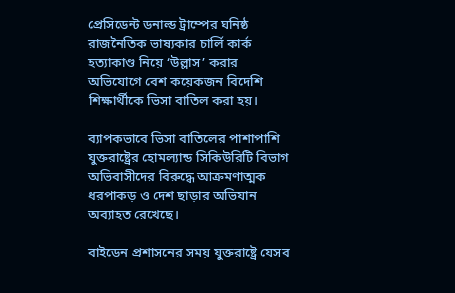প্রেসিডেন্ট ডনাল্ড ট্রাম্পের ঘনিষ্ঠ রাজনৈতিক ভাষ্যকার চার্লি কার্ক হত্যাকাণ্ড নিয়ে ‘উল্লাস’ করার অভিযোগে বেশ কয়েকজন বিদেশি শিক্ষার্থীকে ভিসা বাতিল করা হয়।

ব্যাপকভাবে ভিসা বাতিলের পাশাপাশি যুক্তরাষ্ট্রের হোমল্যান্ড সিকিউরিটি বিভাগ অভিবাসীদের বিরুদ্ধে আক্রমণাত্মক ধরপাকড় ও দেশ ছাড়ার অভিযান অব্যাহত রেখেছে।

বাইডেন প্রশাসনের সময় যুক্তরাষ্ট্রে যেসব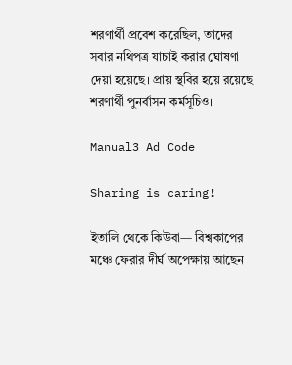শরণার্থী প্রবেশ করেছিল, তাদের সবার নথিপত্র যাচাই করার ঘোষণা দেয়া হয়েছে। প্রায় স্থবির হয়ে রয়েছে শরণার্থী পুনর্বাসন কর্মসূচিও।

Manual3 Ad Code

Sharing is caring!

ইতালি থেকে কিউবা— বিশ্বকাপের মঞ্চে ফেরার দীর্ঘ অপেক্ষায় আছেন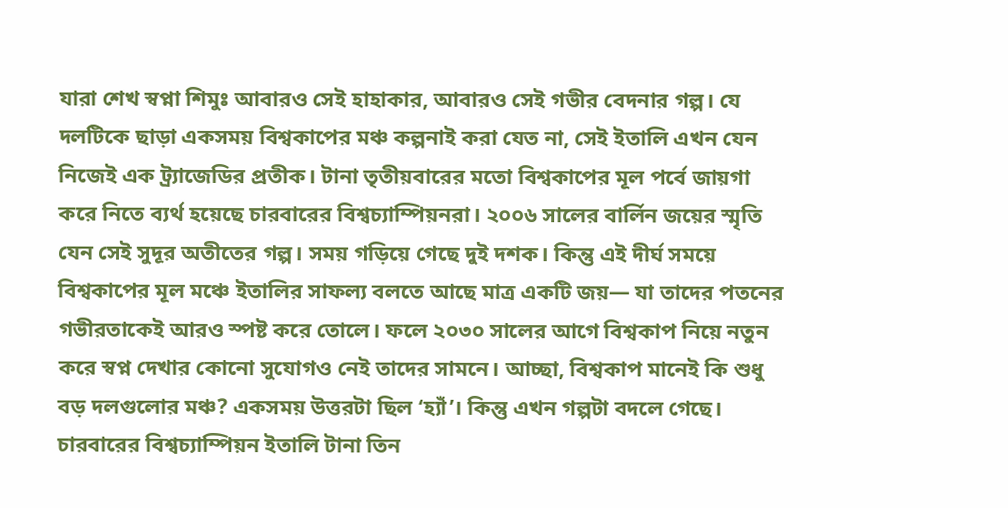যারা শেখ স্বপ্না শিমুঃ আবারও সেই হাহাকার, আবারও সেই গভীর বেদনার গল্প। যে দলটিকে ছাড়া একসময় বিশ্বকাপের মঞ্চ কল্পনাই করা যেত না, সেই ইতালি এখন যেন নিজেই এক ট্র্যাজেডির প্রতীক। টানা তৃতীয়বারের মতো বিশ্বকাপের মূল পর্বে জায়গা করে নিতে ব্যর্থ হয়েছে চারবারের বিশ্বচ্যাম্পিয়নরা। ২০০৬ সালের বার্লিন জয়ের স্মৃতি যেন সেই সুদূর অতীতের গল্প। সময় গড়িয়ে গেছে দুই দশক। কিন্তু এই দীর্ঘ সময়ে বিশ্বকাপের মূল মঞ্চে ইতালির সাফল্য বলতে আছে মাত্র একটি জয়— যা তাদের পতনের গভীরতাকেই আরও স্পষ্ট করে তোলে। ফলে ২০৩০ সালের আগে বিশ্বকাপ নিয়ে নতুন করে স্বপ্ন দেখার কোনো সুযোগও নেই তাদের সামনে। আচ্ছা, বিশ্বকাপ মানেই কি শুধু বড় দলগুলোর মঞ্চ? একসময় উত্তরটা ছিল ‘হ্যাঁ’। কিন্তু এখন গল্পটা বদলে গেছে। চারবারের বিশ্বচ্যাম্পিয়ন ইতালি টানা তিন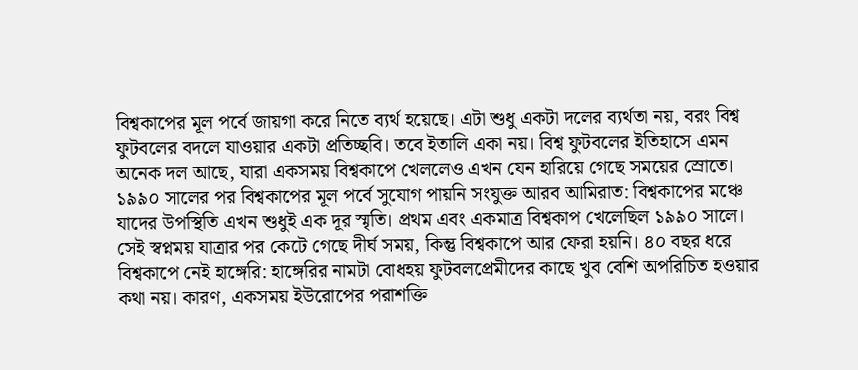বিশ্বকাপের মূল পর্বে জায়গা করে নিতে ব্যর্থ হয়েছে। এটা শুধু একটা দলের ব্যর্থতা নয়, বরং বিশ্ব ফুটবলের বদলে যাওয়ার একটা প্রতিচ্ছবি। তবে ইতালি একা নয়। বিশ্ব ফুটবলের ইতিহাসে এমন অনেক দল আছে, যারা একসময় বিশ্বকাপে খেললেও এখন যেন হারিয়ে গেছে সময়ের স্রোতে। ১৯৯০ সালের পর বিশ্বকাপের মূল পর্বে সুযোগ পায়নি সংযুক্ত আরব আমিরাত: বিশ্বকাপের মঞ্চে যাদের উপস্থিতি এখন শুধুই এক দূর স্মৃতি। প্রথম এবং একমাত্র বিশ্বকাপ খেলেছিল ১৯৯০ সালে। সেই স্বপ্নময় যাত্রার পর কেটে গেছে দীর্ঘ সময়, কিন্তু বিশ্বকাপে আর ফেরা হয়নি। ৪০ বছর ধরে বিশ্বকাপে নেই হাঙ্গেরি: হাঙ্গেরির নামটা বোধহয় ফুটবলপ্রেমীদের কাছে খুব বেশি অপরিচিত হওয়ার কথা নয়। কারণ, একসময় ইউরোপের পরাশক্তি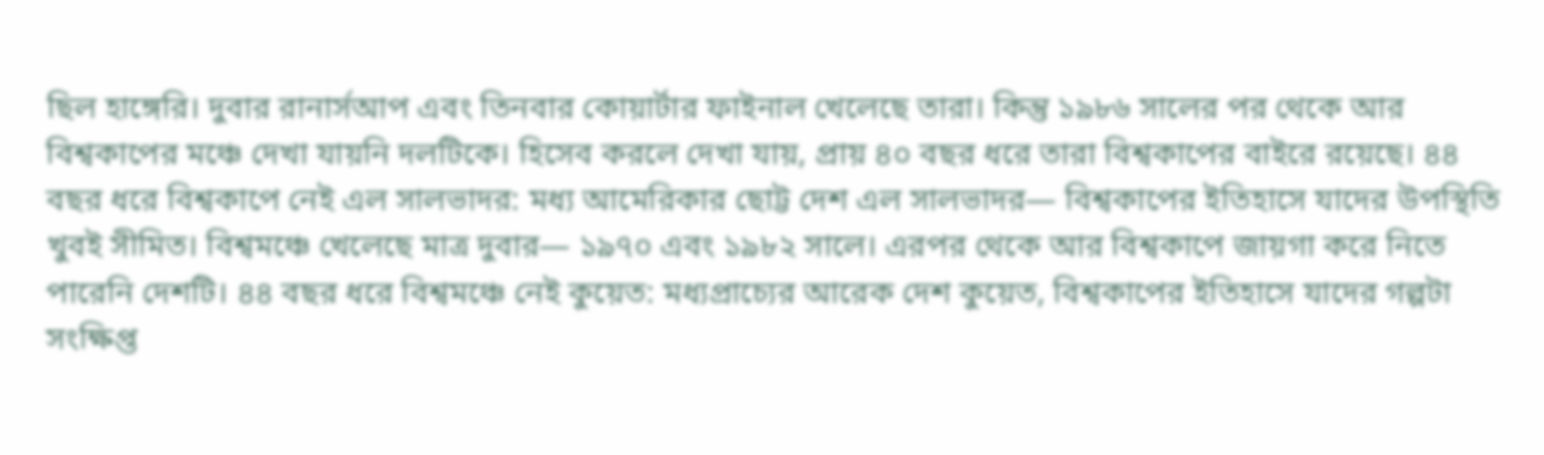ছিল হাঙ্গেরি। দুবার রানার্সআপ এবং তিনবার কোয়ার্টার ফাইনাল খেলেছে তারা। কিন্তু ১৯৮৬ সালের পর থেকে আর বিশ্বকাপের মঞ্চে দেখা যায়নি দলটিকে। হিসেব করলে দেখা যায়, প্রায় ৪০ বছর ধরে তারা বিশ্বকাপের বাইরে রয়েছে। ৪৪ বছর ধরে বিশ্বকাপে নেই এল সালভাদর: মধ্য আমেরিকার ছোট্ট দেশ এল সালভাদর— বিশ্বকাপের ইতিহাসে যাদের উপস্থিতি খুবই সীমিত। বিশ্বমঞ্চে খেলেছে মাত্র দুবার— ১৯৭০ এবং ১৯৮২ সালে। এরপর থেকে আর বিশ্বকাপে জায়গা করে নিতে পারেনি দেশটি। ৪৪ বছর ধরে বিশ্বমঞ্চে নেই কুয়েত: মধ্যপ্রাচ্যের আরেক দেশ কুয়েত, বিশ্বকাপের ইতিহাসে যাদের গল্পটা সংক্ষিপ্ত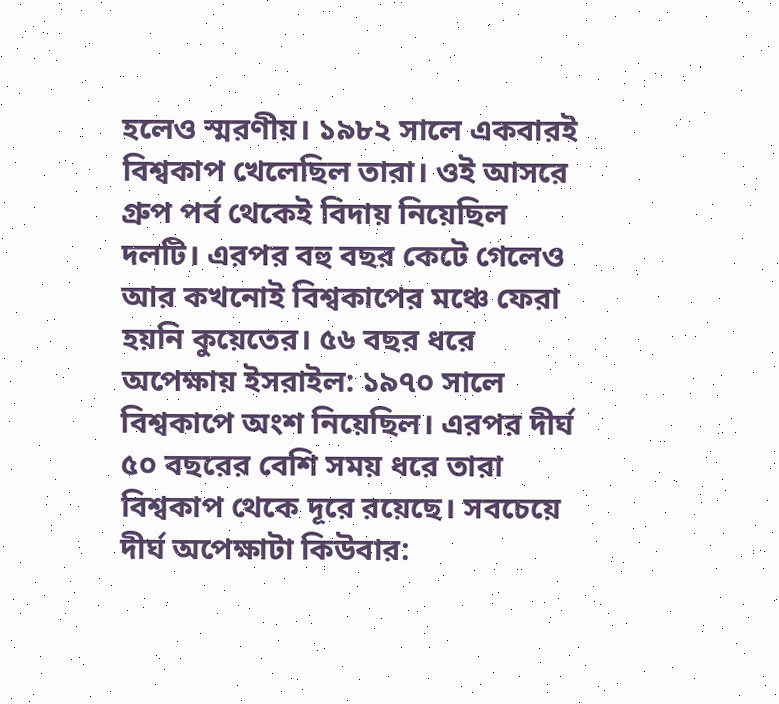হলেও স্মরণীয়। ১৯৮২ সালে একবারই বিশ্বকাপ খেলেছিল তারা। ওই আসরে গ্রুপ পর্ব থেকেই বিদায় নিয়েছিল দলটি। এরপর বহু বছর কেটে গেলেও আর কখনোই বিশ্বকাপের মঞ্চে ফেরা হয়নি কুয়েতের। ৫৬ বছর ধরে অপেক্ষায় ইসরাইল: ১৯৭০ সালে বিশ্বকাপে অংশ নিয়েছিল। এরপর দীর্ঘ ৫০ বছরের বেশি সময় ধরে তারা বিশ্বকাপ থেকে দূরে রয়েছে। সবচেয়ে দীর্ঘ অপেক্ষাটা কিউবার: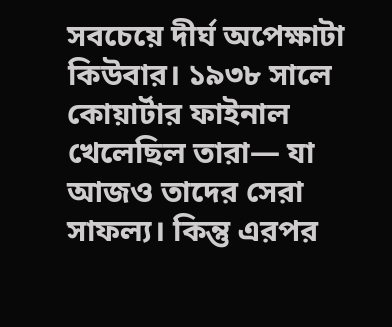সবচেয়ে দীর্ঘ অপেক্ষাটা কিউবার। ১৯৩৮ সালে কোয়ার্টার ফাইনাল খেলেছিল তারা— যা আজও তাদের সেরা সাফল্য। কিন্তু এরপর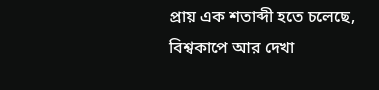প্রায় এক শতাব্দী হতে চলেছে, বিশ্বকাপে আর দেখা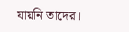যায়নি তাদের।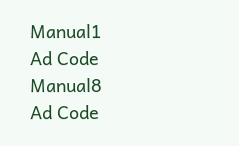Manual1 Ad Code
Manual8 Ad Code